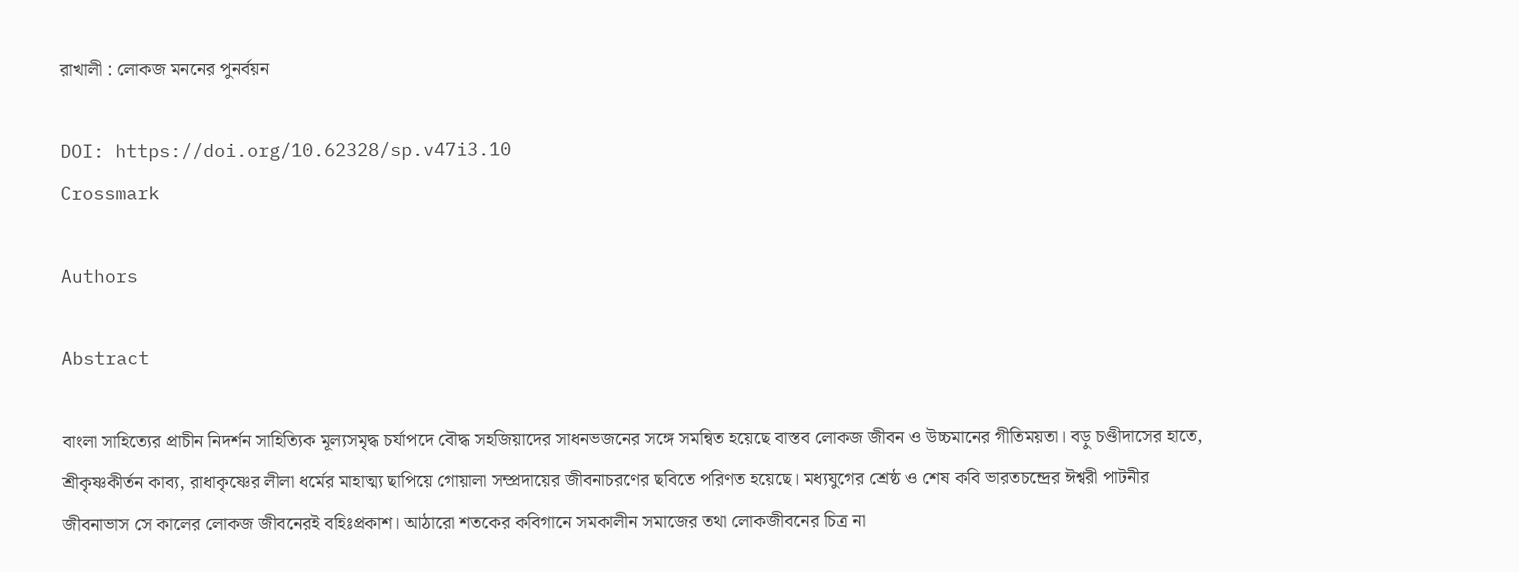রাখালী : লোকজ মননের পুনর্বয়ন

DOI: https://doi.org/10.62328/sp.v47i3.10
Crossmark

Authors

Abstract

বাংলা সাহিত্যের প্রাচীন নিদর্শন সাহিত্যিক মূল্যসমৃদ্ধ চর্যাপদে বৌদ্ধ সহজিয়াদের সাধনভজনের সঙ্গে সমন্বিত হয়েছে বাস্তব লোকজ জীবন ও উচ্চমানের গীতিময়তা। বড়ু চণ্ডীদাসের হাতে, শ্রীকৃষ্ণকীর্তন কাব্য, রাধাকৃষ্ণের লীলা ধর্মের মাহাত্ম্য ছাপিয়ে গোয়ালা সম্প্রদায়ের জীবনাচরণের ছবিতে পরিণত হয়েছে। মধ্যযুগের শ্রেষ্ঠ ও শেষ কবি ভারতচন্দ্রের ঈশ্বরী পাটনীর জীবনাভাস সে কালের লোকজ জীবনেরই বহিঃপ্রকাশ। আঠারো শতকের কবিগানে সমকালীন সমাজের তথা লোকজীবনের চিত্র না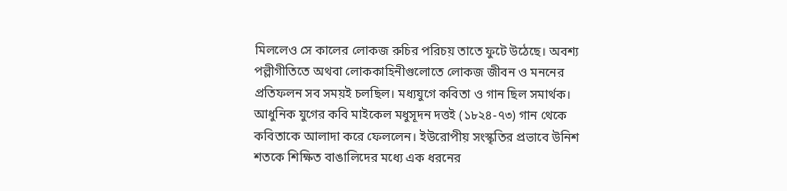মিললেও সে কালের লোকজ রুচির পরিচয় তাতে ফুটে উঠেছে। অবশ্য পল্লীগীতিতে অথবা লোককাহিনীগুলোতে লোকজ জীবন ও মননের প্রতিফলন সব সময়ই চলছিল। মধ্যযুগে কবিতা ও গান ছিল সমার্থক। আধুনিক যুগের কবি মাইকেল মধুসূদন দত্তই (১৮২৪-৭৩) গান থেকে কবিতাকে আলাদা করে ফেললেন। ইউরোপীয় সংস্কৃতির প্রভাবে উনিশ শতকে শিক্ষিত বাঙালিদের মধ্যে এক ধরনের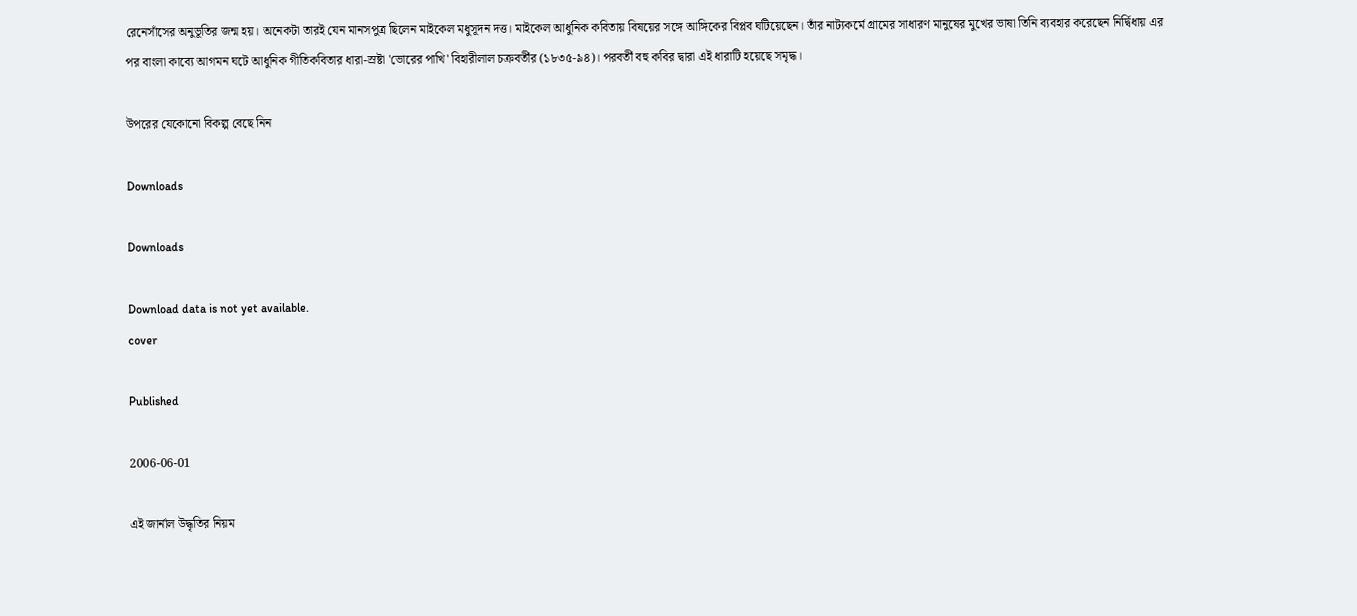রেনেসাঁসের অনুভূতির জন্ম হয়। অনেকটা তারই যেন মানসপুত্র ছিলেন মাইকেল মধুসূদন দত্ত। মাইকেল আধুনিক কবিতায় বিষয়ের সঙ্গে আঙ্গিকের বিপ্লব ঘটিয়েছেন। তাঁর নাট্যকর্মে গ্রামের সাধারণ মানুষের মুখের ভাষা তিনি ব্যবহার করেছেন নির্দ্বিধায় এর পর বাংলা কাব্যে আগমন ঘটে আধুনিক গীতিকবিতার ধারা-স্রষ্টা 'ভোরের পাখি' বিহারীলাল চক্রবর্তীর (১৮৩৫-৯৪)। পরবর্তী বহু কবির দ্বারা এই ধারাটি হয়েছে সমৃদ্ধ।

উপরের যেকোনো বিকল্প বেছে নিন

Downloads

Downloads

Download data is not yet available.
cover

Published

2006-06-01

এই জার্নাল উদ্ধৃতির নিয়ম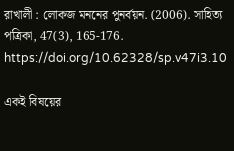রাখালী : লোকজ মননের পুনর্বয়ন. (2006). সাহিত্য পত্রিকা, 47(3), 165-176. https://doi.org/10.62328/sp.v47i3.10

একই বিষয়ের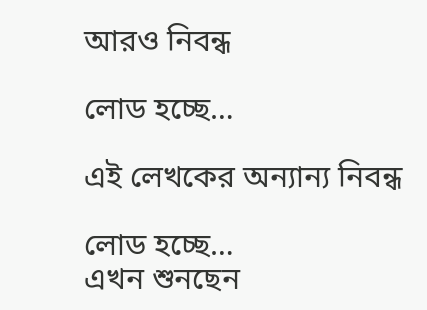আরও নিবন্ধ

লোড হচ্ছে…

এই লেখকের অন্যান্য নিবন্ধ

লোড হচ্ছে…
এখন শুনছেন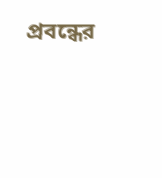প্রবন্ধের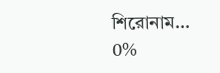শিরোনাম...
0%